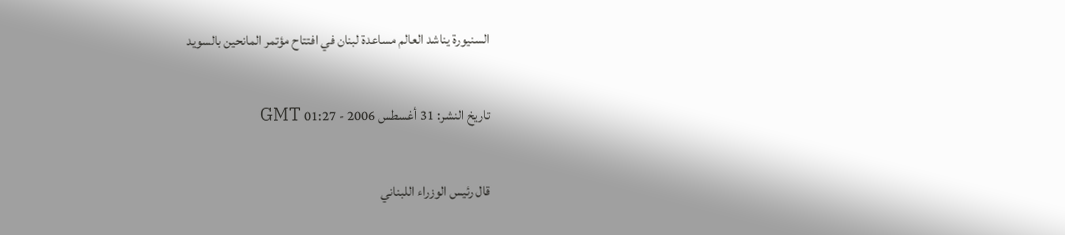السنيورة يناشد العالم مساعدة لبنان في افتتاح مؤتمر المانحين بالسويد

تاريخ النشر: 31 أغسطس 2006 - 01:27 GMT

قال رئيس الوزراء اللبناني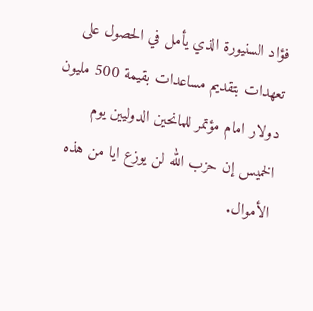فؤاد السنيورة الذي يأمل في الحصول على تعهدات بتقديم مساعدات بقيمة 500 مليون دولار امام مؤتمر للمانحين الدوليين يوم الخميس إن حزب الله لن يوزع ايا من هذه الأموال.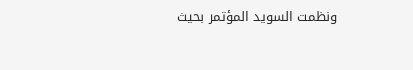ونظمت السويد المؤتمر بحيث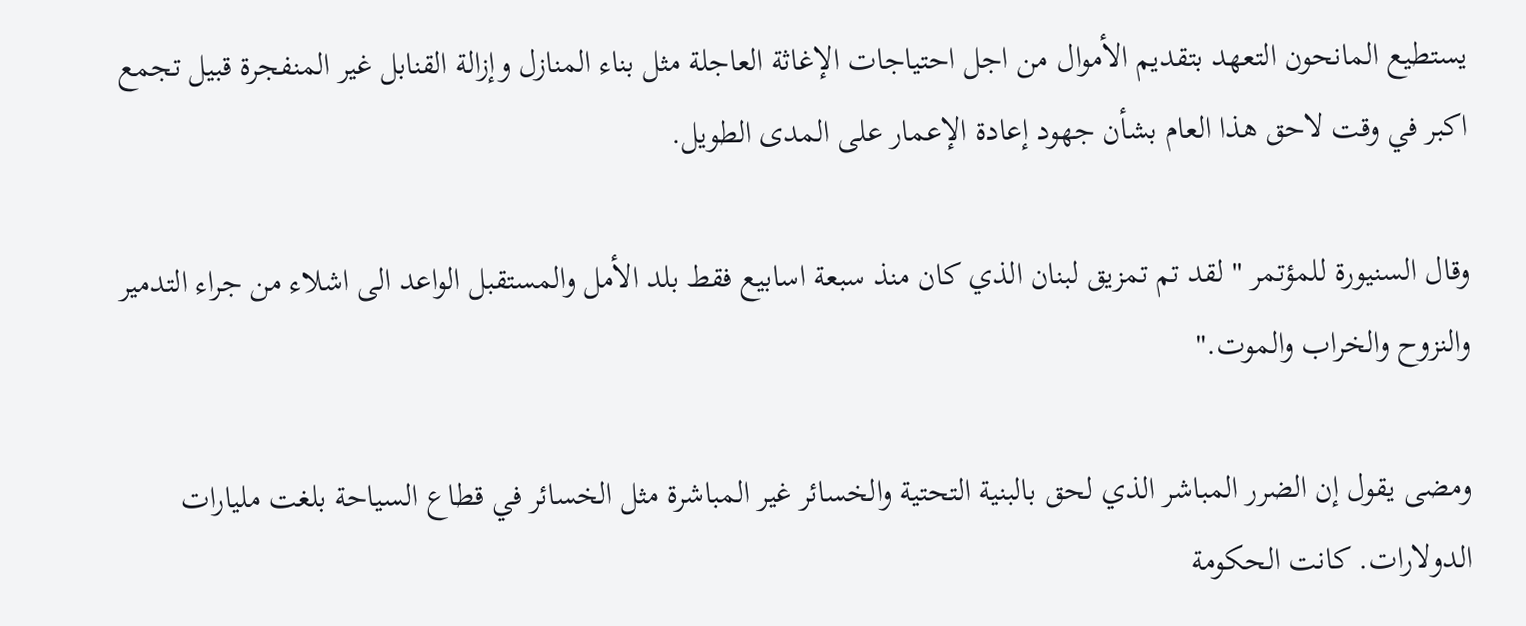يستطيع المانحون التعهد بتقديم الأموال من اجل احتياجات الإغاثة العاجلة مثل بناء المنازل وإزالة القنابل غير المنفجرة قبيل تجمع اكبر في وقت لاحق هذا العام بشأن جهود إعادة الإعمار على المدى الطويل.

وقال السنيورة للمؤتمر " لقد تم تمزيق لبنان الذي كان منذ سبعة اسابيع فقط بلد الأمل والمستقبل الواعد الى اشلاء من جراء التدمير والنزوح والخراب والموت."

ومضى يقول إن الضرر المباشر الذي لحق بالبنية التحتية والخسائر غير المباشرة مثل الخسائر في قطاع السياحة بلغت مليارات الدولارات. كانت الحكومة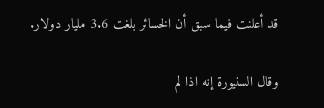قد أعلنت فيما سبق أن الخسائر بلغت 3.6 مليار دولار.

وقال السنيورة إنه اذا لم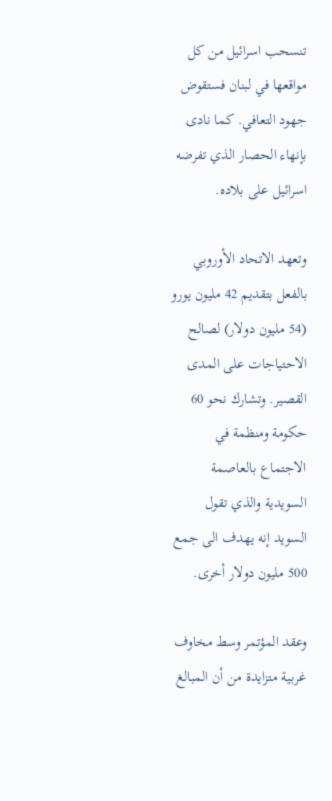تنسحب اسرائيل من كل مواقعها في لبنان فستقوض جهود التعافي. كما نادى بإنهاء الحصار الذي تفرضه اسرائيل على بلاده.

وتعهد الاتحاد الأوروبي بالفعل بتقديم 42 مليون يورو (54 مليون دولار) لصالح الاحتياجات على المدى القصير. وتشارك نحو 60 حكومة ومنظمة في الاجتماع بالعاصمة السويدية والذي تقول السويد إنه يهدف الى جمع 500 مليون دولار أخرى.

وعقد المؤتمر وسط مخاوف غربية متزايدة من أن المبالغ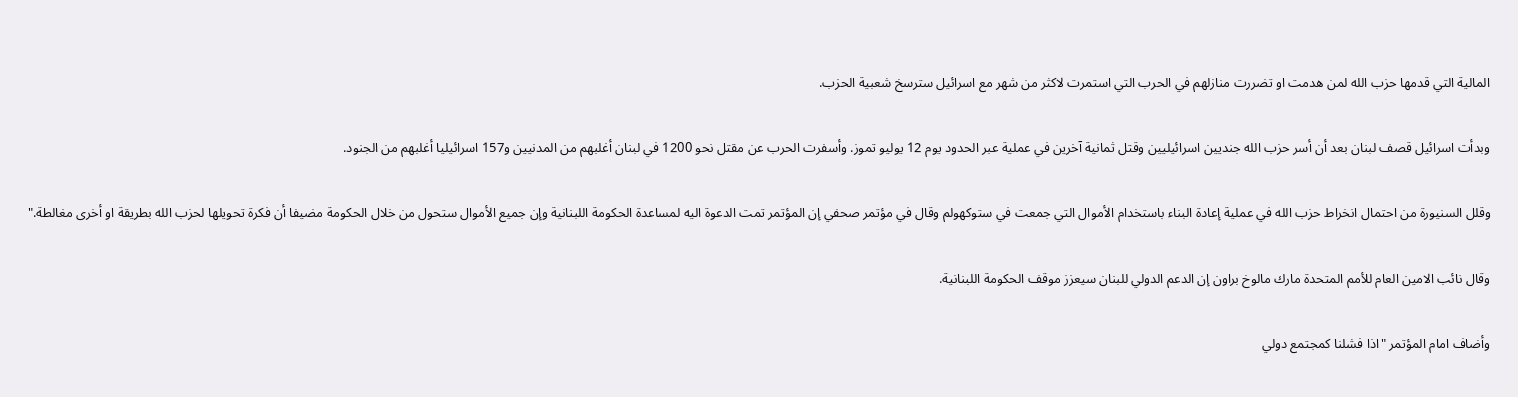المالية التي قدمها حزب الله لمن هدمت او تضررت منازلهم في الحرب التي استمرت لاكثر من شهر مع اسرائيل سترسخ شعبية الحزب.

وبدأت اسرائيل قصف لبنان بعد أن أسر حزب الله جنديين اسرائيليين وقتل ثمانية آخرين في عملية عبر الحدود يوم 12 يوليو تموز. وأسفرت الحرب عن مقتل نحو 1200 في لبنان أغلبهم من المدنيين و157 اسرائيليا أغلبهم من الجنود.

وقلل السنيورة من احتمال انخراط حزب الله في عملية إعادة البناء باستخدام الأموال التي جمعت في ستوكهولم وقال في مؤتمر صحفي إن المؤتمر تمت الدعوة اليه لمساعدة الحكومة اللبنانية وإن جميع الأموال ستحول من خلال الحكومة مضيفا أن فكرة تحويلها لحزب الله بطريقة او أخرى مغالطة."

وقال نائب الامين العام للأمم المتحدة مارك مالوخ براون إن الدعم الدولي للبنان سيعزز موقف الحكومة اللبنانية.

وأضاف امام المؤتمر "اذا فشلنا كمجتمع دولي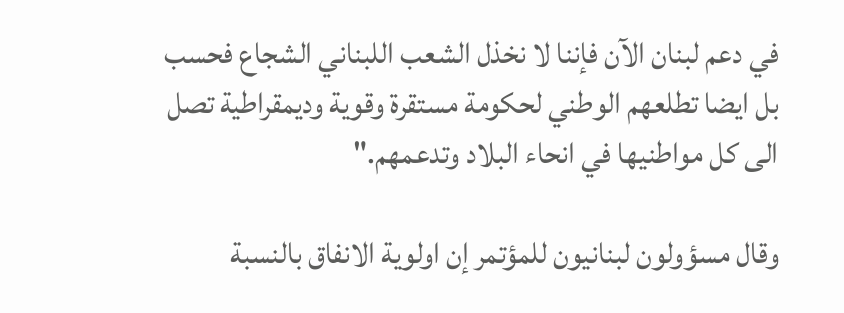في دعم لبنان الآن فإننا لا نخذل الشعب اللبناني الشجاع فحسب بل ايضا تطلعهم الوطني لحكومة مستقرة وقوية وديمقراطية تصل الى كل مواطنيها في انحاء البلاد وتدعمهم."

وقال مسؤولون لبنانيون للمؤتمر إن اولوية الانفاق بالنسبة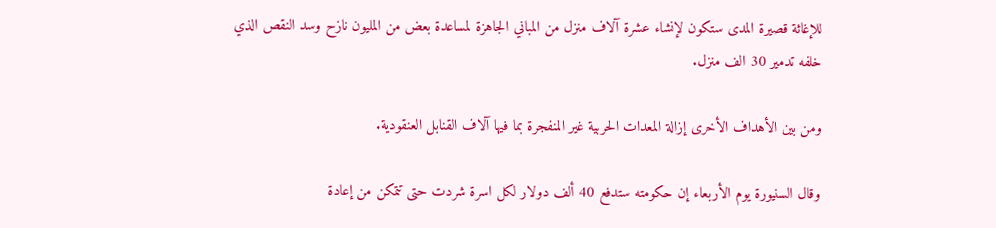للإغاثة قصيرة المدى ستكون لإنشاء عشرة آلاف منزل من المباني الجاهزة لمساعدة بعض من المليون نازح وسد النقص الذي خلفه تدمير 30 الف منزل.

ومن بين الأهداف الأخرى إزالة المعدات الحربية غير المنفجرة بما فيها آلاف القنابل العنقودية.

وقال السنيورة يوم الأربعاء إن حكومته ستدفع 40 ألف دولار لكل اسرة شردت حتى تتمكن من إعادة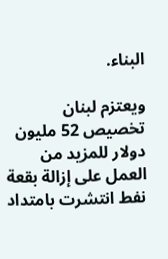البناء.

ويعتزم لبنان تخصيص 52 مليون دولار للمزيد من العمل على إزالة بقعة نفط انتشرت بامتداد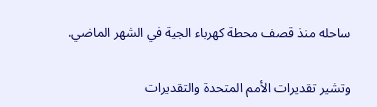ساحله منذ قصف محطة كهرباء الجية في الشهر الماضي.

وتشير تقديرات الأمم المتحدة والتقديرات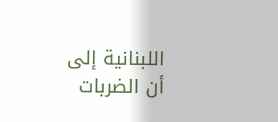اللبنانية إلى أن الضربات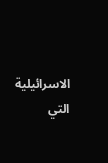الاسرائيلية التي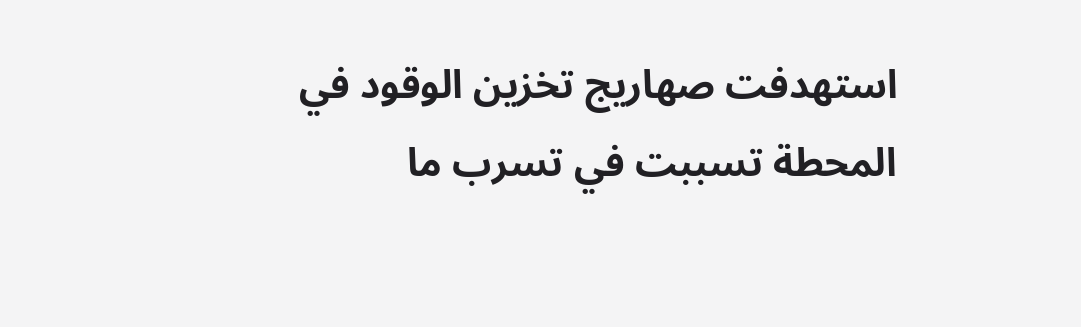استهدفت صهاريج تخزين الوقود في المحطة تسببت في تسرب ما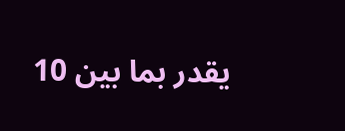يقدر بما بين 10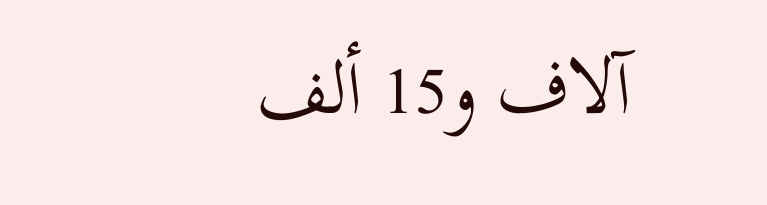آلاف و15 ألف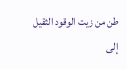طن من زيت الوقود الثقيل إلى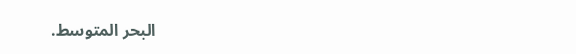البحر المتوسط.